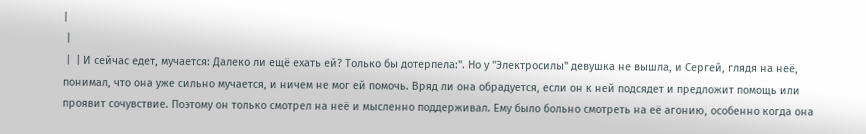|
 |
 |  | И сейчас едет, мучается: Далеко ли ещё ехать ей? Только бы дотерпела:". Но у "Электросилы" девушка не вышла, и Сергей, глядя на неё, понимал, что она уже сильно мучается, и ничем не мог ей помочь. Вряд ли она обрадуется, если он к ней подсядет и предложит помощь или проявит сочувствие. Поэтому он только смотрел на неё и мысленно поддерживал. Ему было больно смотреть на её агонию, особенно когда она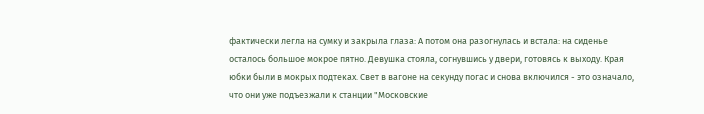фактически легла на сумку и закрыла глаза: А потом она разогнулась и встала: на сиденье осталось большое мокрое пятно. Девушка стояла, согнувшись у двери, готовясь к выходу. Края юбки были в мокрых подтеках. Свет в вагоне на секунду погас и снова включился - это означало, что они уже подъезжали к станции "Московские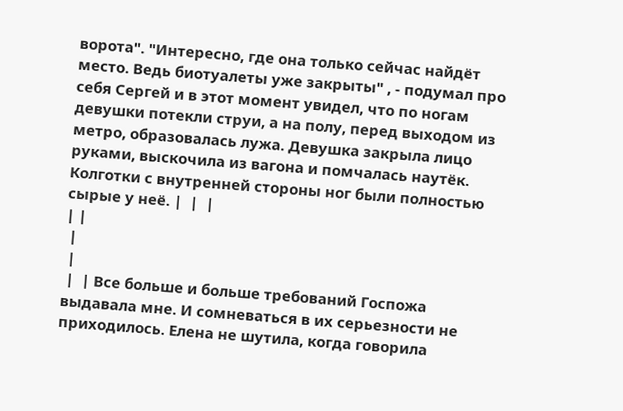ворота". "Интересно, где она только сейчас найдёт место. Ведь биотуалеты уже закрыты" , - подумал про себя Сергей и в этот момент увидел, что по ногам девушки потекли струи, а на полу, перед выходом из метро, образовалась лужа. Девушка закрыла лицо руками, выскочила из вагона и помчалась наутёк. Колготки с внутренней стороны ног были полностью сырые у неё. |  |  |
| |
 |
 |
 |  | Все больше и больше требований Госпожа выдавала мне. И сомневаться в их серьезности не приходилось. Елена не шутила, когда говорила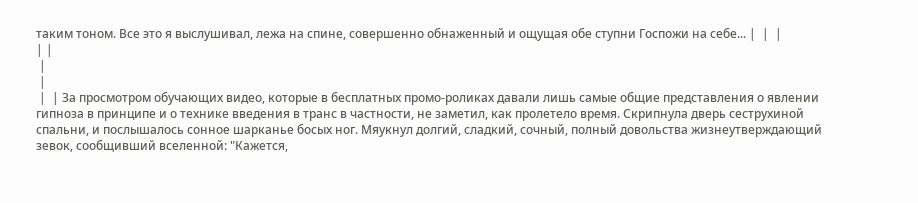таким тоном. Все это я выслушивал, лежа на спине, совершенно обнаженный и ощущая обе ступни Госпожи на себе... |  |  |
| |
 |
 |
 |  | За просмотром обучающих видео, которые в бесплатных промо-роликах давали лишь самые общие представления о явлении гипноза в принципе и о технике введения в транс в частности, не заметил, как пролетело время. Скрипнула дверь сеструхиной спальни, и послышалось сонное шарканье босых ног. Мяукнул долгий, сладкий, сочный, полный довольства жизнеутверждающий зевок, сообщивший вселенной: "Кажется,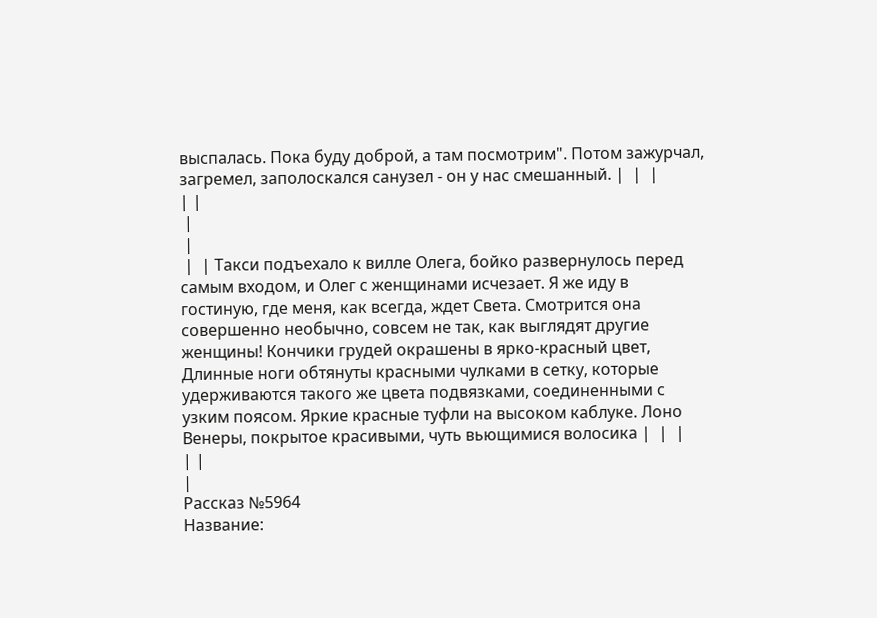выспалась. Пока буду доброй, а там посмотрим". Потом зажурчал, загремел, заполоскался санузел - он у нас смешанный. |  |  |
| |
 |
 |
 |  | Такси подъехало к вилле Олега, бойко развернулось перед самым входом, и Олег с женщинами исчезает. Я же иду в гостиную, где меня, как всегда, ждет Света. Смотрится она совершенно необычно, совсем не так, как выглядят другие женщины! Кончики грудей окрашены в ярко-красный цвет, Длинные ноги обтянуты красными чулками в сетку, которые удерживаются такого же цвета подвязками, соединенными с узким поясом. Яркие красные туфли на высоком каблуке. Лоно Венеры, покрытое красивыми, чуть вьющимися волосика |  |  |
| |
|
Рассказ №5964
Название: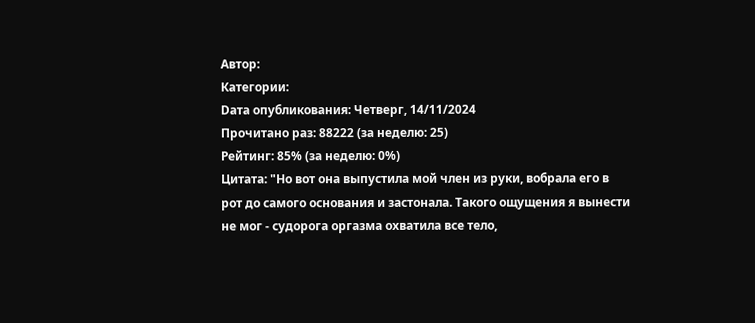Автор:
Категории:
Dата опубликования: Четверг, 14/11/2024
Прочитано раз: 88222 (за неделю: 25)
Рейтинг: 85% (за неделю: 0%)
Цитата: "Но вот она выпустила мой член из руки, вобрала его в рот до самого основания и застонала. Такого ощущения я вынести не мог - судорога оргазма охватила все тело,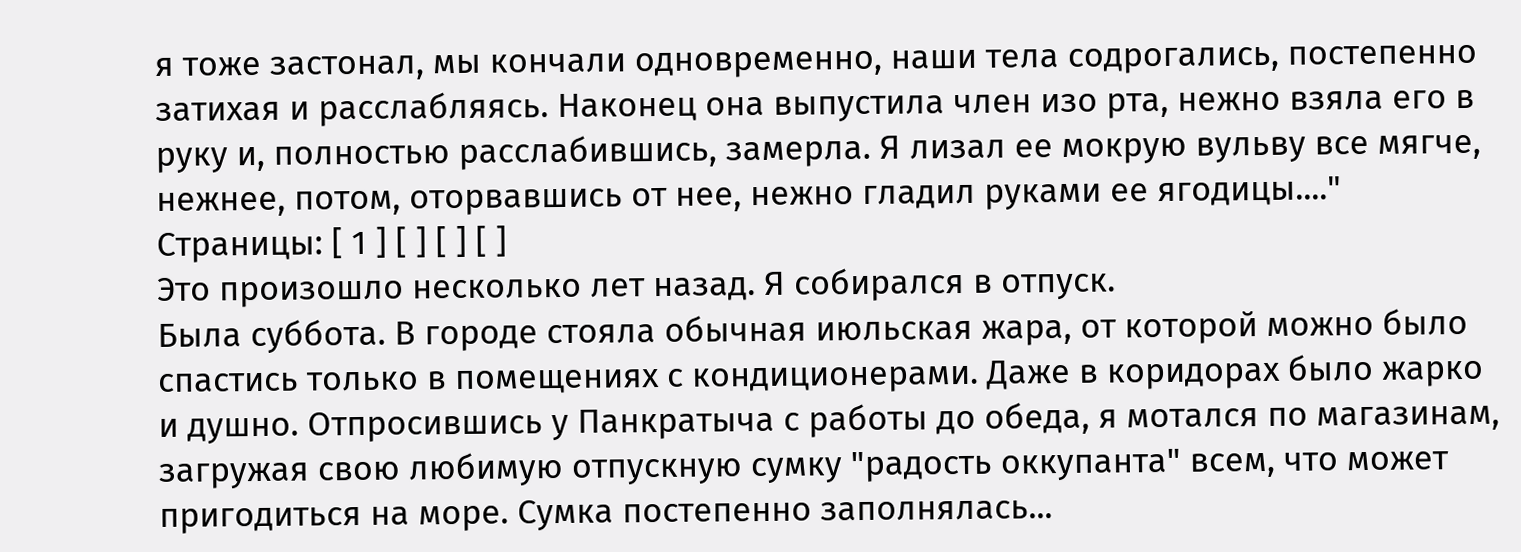я тоже застонал, мы кончали одновременно, наши тела содрогались, постепенно затихая и расслабляясь. Наконец она выпустила член изо рта, нежно взяла его в руку и, полностью расслабившись, замерла. Я лизал ее мокрую вульву все мягче, нежнее, потом, оторвавшись от нее, нежно гладил руками ее ягодицы...."
Страницы: [ 1 ] [ ] [ ] [ ]
Это произошло несколько лет назад. Я собирался в отпуск.
Была суббота. В городе стояла обычная июльская жара, от которой можно было спастись только в помещениях с кондиционерами. Даже в коридорах было жарко и душно. Отпросившись у Панкратыча с работы до обеда, я мотался по магазинам, загружая свою любимую отпускную сумку "радость оккупанта" всем, что может пригодиться на море. Сумка постепенно заполнялась...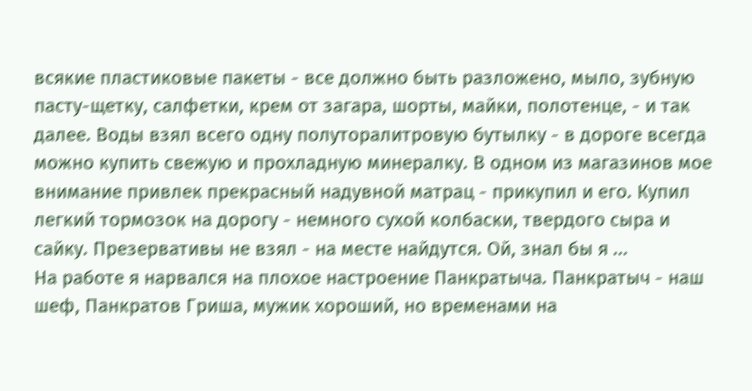всякие пластиковые пакеты - все должно быть разложено, мыло, зубную пасту-щетку, салфетки, крем от загара, шорты, майки, полотенце, - и так далее. Воды взял всего одну полуторалитровую бутылку - в дороге всегда можно купить свежую и прохладную минералку. В одном из магазинов мое внимание привлек прекрасный надувной матрац - прикупил и его. Купил легкий тормозок на дорогу - немного сухой колбаски, твердого сыра и сайку. Презервативы не взял - на месте найдутся. Ой, знал бы я ...
На работе я нарвался на плохое настроение Панкратыча. Панкратыч - наш шеф, Панкратов Гриша, мужик хороший, но временами на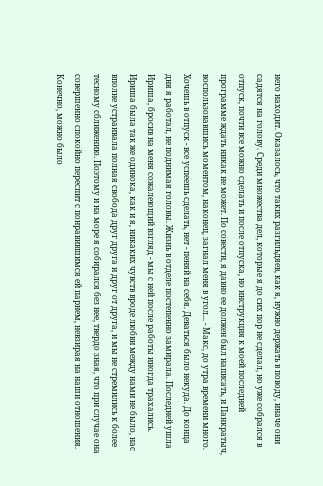него находит. Оказалось, что таких разгильдяев, как я, нужно держать в поводу, иначе они садятся на голову. Среди множества дел, которые я до сих пор не сделал, но уже собрался в отпуск, почти все можно сделать и после отпуска, но инструкция к моей последней программе ждать никак не может. По совести, я давно ее должен был написать, и Панкратыч, воспользовавшись моментом, наконец, загнал меня в угол... - Макс, до утра времени много. Хочешь в отпуск - все успеешь сделать, нет - пеняй на себя. Деваться было некуда. До конца дня я работал, не поднимая головы. Жизнь в отделе постепенно замирала. Последней ушла Ириша, бросив на меня сожалеющий взгляд - мы с ней после работы иногда трахались. Ириша была так же одинока, как и я, никаких чувств вроде любви между нами не было, нас вполне устраивала полная свобода друг друга и друг от друга, и мы не стремились к более тесному сближению. Поэтому и на море я собирался без нее, твердо зная, что при случае она совершенно спокойно переспит с понравившимся ей парнем, невзирая на наши отношения.
Конечно, можно было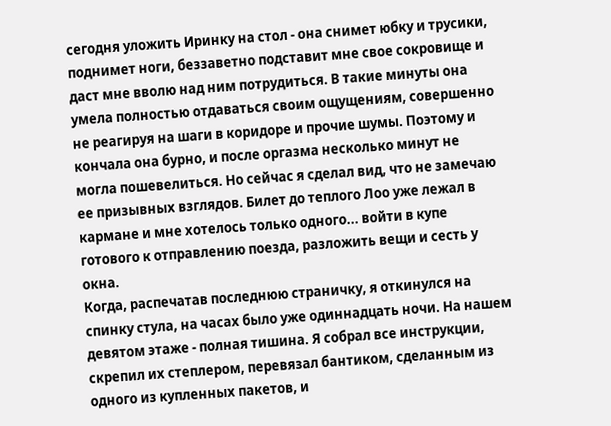сегодня уложить Иринку на стол - она снимет юбку и трусики, поднимет ноги, беззаветно подставит мне свое сокровище и даст мне вволю над ним потрудиться. В такие минуты она умела полностью отдаваться своим ощущениям, совершенно не реагируя на шаги в коридоре и прочие шумы. Поэтому и кончала она бурно, и после оргазма несколько минут не могла пошевелиться. Но сейчас я сделал вид, что не замечаю ее призывных взглядов. Билет до теплого Лоо уже лежал в кармане и мне хотелось только одного... войти в купе готового к отправлению поезда, разложить вещи и сесть у окна.
Когда, распечатав последнюю страничку, я откинулся на спинку стула, на часах было уже одиннадцать ночи. На нашем девятом этаже - полная тишина. Я собрал все инструкции, скрепил их степлером, перевязал бантиком, сделанным из одного из купленных пакетов, и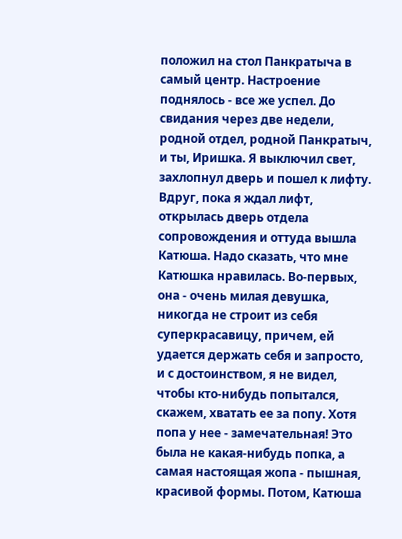положил на стол Панкратыча в самый центр. Настроение поднялось - все же успел. До свидания через две недели, родной отдел, родной Панкратыч, и ты, Иришка. Я выключил свет, захлопнул дверь и пошел к лифту.
Вдруг, пока я ждал лифт, открылась дверь отдела сопровождения и оттуда вышла Катюша. Надо сказать, что мне Катюшка нравилась. Во-первых, она - очень милая девушка, никогда не строит из себя суперкрасавицу, причем, ей удается держать себя и запросто, и с достоинством, я не видел, чтобы кто-нибудь попытался, скажем, хватать ее за попу. Хотя попа у нее - замечательная! Это была не какая-нибудь попка, а самая настоящая жопа - пышная, красивой формы. Потом, Катюша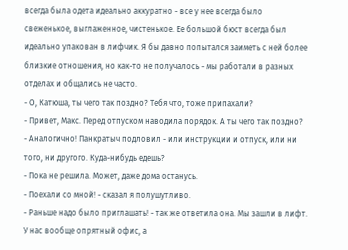всегда была одета идеально аккуратно - все у нее всегда было свеженькое, выглаженное, чистенькое. Ее большой бюст всегда был идеально упакован в лифчик. Я бы давно попытался заиметь с ней более близкие отношения, но как-то не получалось - мы работали в разных отделах и общались не часто.
- О, Катюша, ты чего так поздно? Тебя что, тоже припахали?
- Привет, Макс. Перед отпуском наводила порядок. А ты чего так поздно?
- Аналогично! Панкратыч подловил - или инструкции и отпуск, или ни того, ни другого. Куда-нибудь едешь?
- Пока не решила. Может, даже дома останусь.
- Поехали со мной! - сказал я полушутливо.
- Раньше надо было приглашать! - так же ответила она. Мы зашли в лифт. У нас вообще опрятный офис, а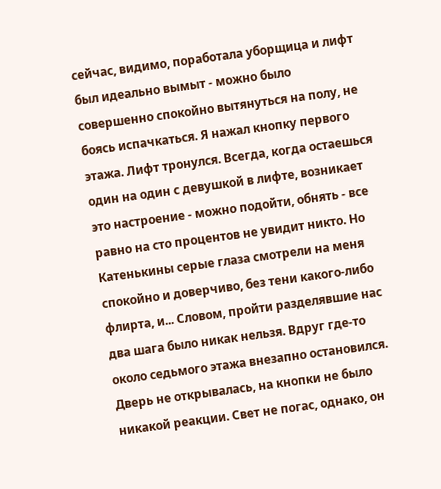сейчас, видимо, поработала уборщица и лифт был идеально вымыт - можно было совершенно спокойно вытянуться на полу, не боясь испачкаться. Я нажал кнопку первого этажа. Лифт тронулся. Всегда, когда остаешься один на один с девушкой в лифте, возникает это настроение - можно подойти, обнять - все равно на сто процентов не увидит никто. Но Катенькины серые глаза смотрели на меня спокойно и доверчиво, без тени какого-либо флирта, и... Словом, пройти разделявшие нас два шага было никак нельзя. Вдруг где-то около седьмого этажа внезапно остановился. Дверь не открывалась, на кнопки не было никакой реакции. Свет не погас, однако, он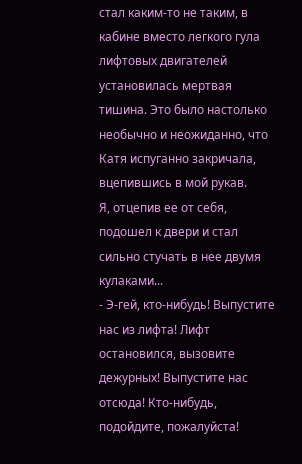стал каким-то не таким, в кабине вместо легкого гула лифтовых двигателей установилась мертвая тишина. Это было настолько необычно и неожиданно, что Катя испуганно закричала, вцепившись в мой рукав.
Я, отцепив ее от себя, подошел к двери и стал сильно стучать в нее двумя кулаками...
- Э-гей, кто-нибудь! Выпустите нас из лифта! Лифт остановился, вызовите дежурных! Выпустите нас отсюда! Кто-нибудь, подойдите, пожалуйста!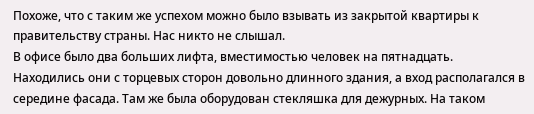Похоже, что с таким же успехом можно было взывать из закрытой квартиры к правительству страны. Нас никто не слышал.
В офисе было два больших лифта, вместимостью человек на пятнадцать. Находились они с торцевых сторон довольно длинного здания, а вход располагался в середине фасада. Там же была оборудован стекляшка для дежурных. На таком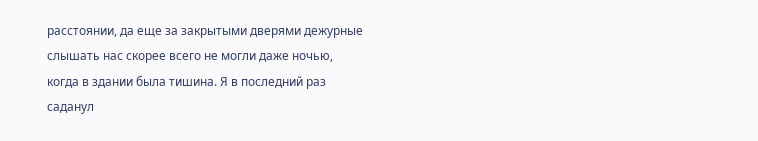расстоянии, да еще за закрытыми дверями дежурные слышать нас скорее всего не могли даже ночью, когда в здании была тишина. Я в последний раз саданул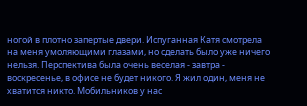ногой в плотно запертые двери. Испуганная Катя смотрела на меня умоляющими глазами, но сделать было уже ничего нельзя. Перспектива была очень веселая - завтра - воскресенье, в офисе не будет никого. Я жил один, меня не хватится никто. Мобильников у нас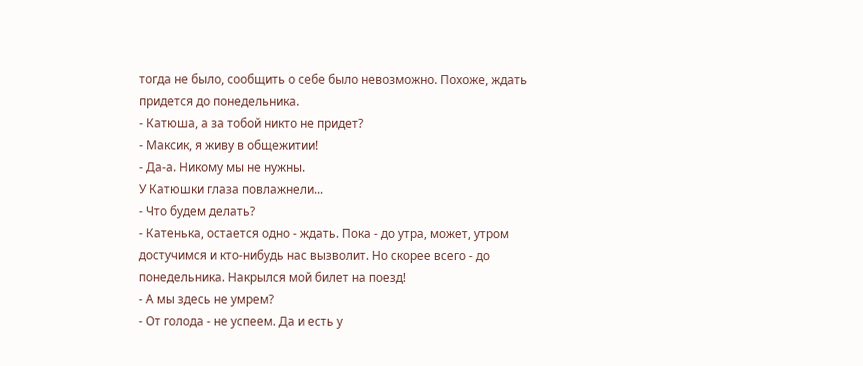тогда не было, сообщить о себе было невозможно. Похоже, ждать придется до понедельника.
- Катюша, а за тобой никто не придет?
- Максик, я живу в общежитии!
- Да-а. Никому мы не нужны.
У Катюшки глаза повлажнели...
- Что будем делать?
- Катенька, остается одно - ждать. Пока - до утра, может, утром достучимся и кто-нибудь нас вызволит. Но скорее всего - до понедельника. Накрылся мой билет на поезд!
- А мы здесь не умрем?
- От голода - не успеем. Да и есть у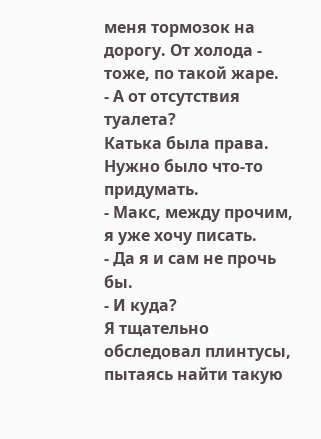меня тормозок на дорогу. От холода - тоже, по такой жаре.
- А от отсутствия туалета?
Катька была права. Нужно было что-то придумать.
- Макс, между прочим, я уже хочу писать.
- Да я и сам не прочь бы.
- И куда?
Я тщательно обследовал плинтусы, пытаясь найти такую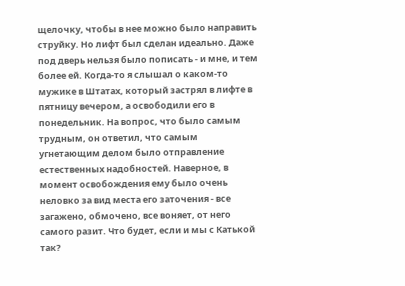щелочку, чтобы в нее можно было направить струйку. Но лифт был сделан идеально. Даже под дверь нельзя было пописать - и мне, и тем более ей. Когда-то я слышал о каком-то мужике в Штатах, который застрял в лифте в пятницу вечером, а освободили его в понедельник. На вопрос, что было самым трудным, он ответил, что самым угнетающим делом было отправление естественных надобностей. Наверное, в момент освобождения ему было очень неловко за вид места его заточения - все загажено, обмочено, все воняет, от него самого разит. Что будет, если и мы с Катькой так?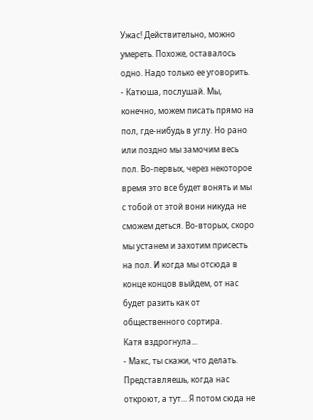Ужас! Действительно, можно умереть. Похоже, оставалось одно. Надо только ее уговорить.
- Катюша, послушай. Мы, конечно, можем писать прямо на пол, где-нибудь в углу. Но рано или поздно мы замочим весь пол. Во-первых, через некоторое время это все будет вонять и мы с тобой от этой вони никуда не сможем деться. Во-вторых, скоро мы устанем и захотим присесть на пол. И когда мы отсюда в конце концов выйдем, от нас будет разить как от общественного сортира.
Катя вздрогнула...
- Макс, ты скажи, что делать. Представляешь, когда нас откроют, а тут... Я потом сюда не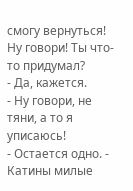смогу вернуться! Ну говори! Ты что-то придумал?
- Да, кажется.
- Ну говори, не тяни, а то я уписаюсь!
- Остается одно. - Катины милые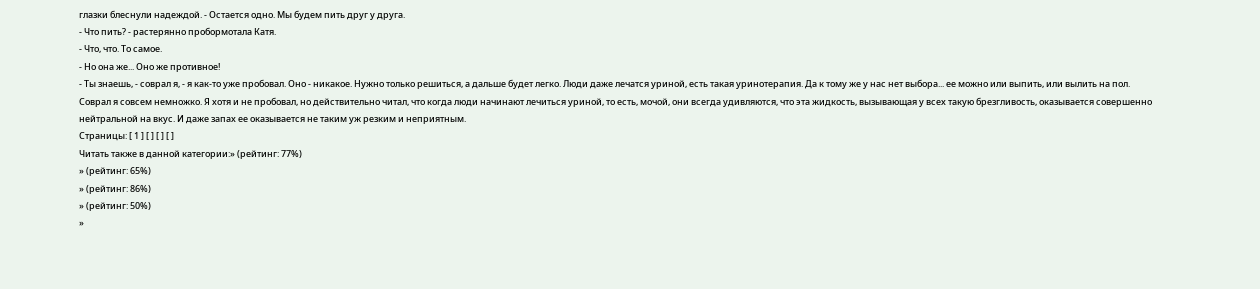глазки блеснули надеждой. - Остается одно. Мы будем пить друг у друга.
- Что пить? - растерянно пробормотала Катя.
- Что, что. То самое.
- Но она же... Оно же противное!
- Ты знаешь, - соврал я, - я как-то уже пробовал. Оно - никакое. Нужно только решиться, а дальше будет легко. Люди даже лечатся уриной, есть такая уринотерапия. Да к тому же у нас нет выбора... ее можно или выпить, или вылить на пол.
Соврал я совсем немножко. Я хотя и не пробовал, но действительно читал, что когда люди начинают лечиться уриной, то есть, мочой, они всегда удивляются, что эта жидкость, вызывающая у всех такую брезгливость, оказывается совершенно нейтральной на вкус. И даже запах ее оказывается не таким уж резким и неприятным.
Страницы: [ 1 ] [ ] [ ] [ ]
Читать также в данной категории:» (рейтинг: 77%)
» (рейтинг: 65%)
» (рейтинг: 86%)
» (рейтинг: 50%)
»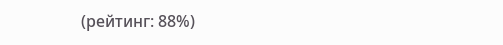(рейтинг: 88%)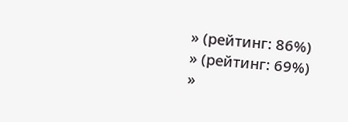» (рейтинг: 86%)
» (рейтинг: 69%)
»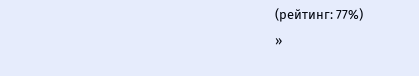(рейтинг: 77%)
»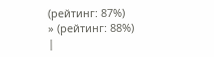(рейтинг: 87%)
» (рейтинг: 88%)
|